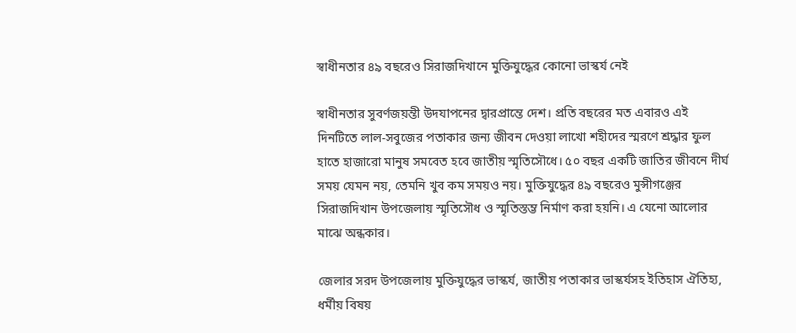স্বাধীনতার ৪৯ বছরেও সিরাজদিখানে মুক্তিযুদ্ধের কোনো ভাস্কর্য নেই

স্বাধীনতার সুবর্ণজয়ন্তী উদযাপনের দ্বারপ্রান্তে দেশ। প্রতি বছরের মত এবারও এই দিনটিতে লাল-সবুজের পতাকার জন্য জীবন দেওয়া লাখো শহীদের স্মরণে শ্রদ্ধার ফুল হাতে হাজারো মানুষ সমবেত হবে জাতীয় স্মৃতিসৌধে। ৫০ বছর একটি জাতির জীবনে দীর্ঘ সময় যেমন নয়, তেমনি খুব কম সময়ও নয়। মুক্তিযুদ্ধের ৪৯ বছরেও মুন্সীগঞ্জের সিরাজদিখান উপজেলায় স্মৃতিসৌধ ও স্মৃতিস্তম্ভ নির্মাণ করা হয়নি। এ যেনো আলোর মাঝে অন্ধকার।

জেলার সরদ উপজেলায় মুক্তিযুদ্ধের ভাস্কর্য, জাতীয় পতাকার ভাস্কর্যসহ ইতিহাস ঐতিহ্য, ধর্মীয় বিষয়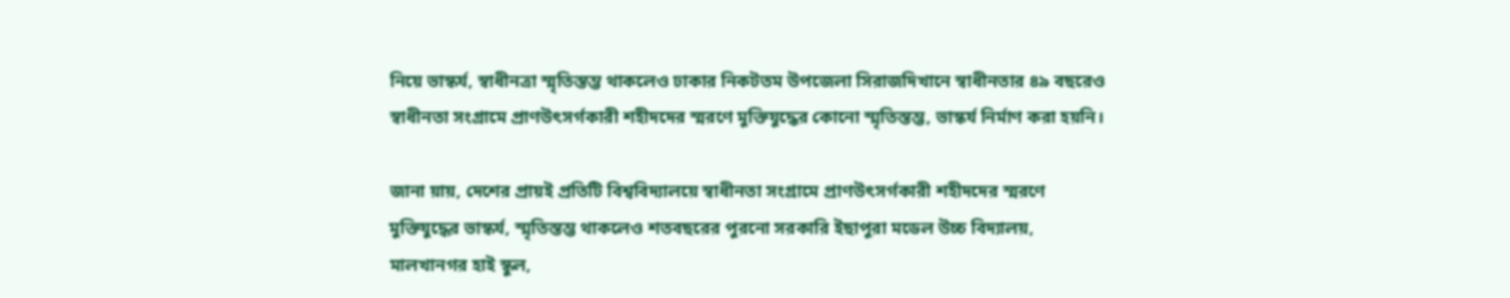নিয়ে ভাস্কর্য, স্বাধীনত্রা স্মৃতিস্তম্ভ থাকলেও ঢাকার নিকটতম উপজেলা সিরাজদিখানে স্বাধীনতার ৪৯ বছরেও স্বাধীনতা সংগ্রামে প্রাণউৎসর্গকারী শহীদদের স্মরণে মুক্তিযুদ্ধের কোনো স্মৃতিস্তম্ভ, ভাস্কর্য নির্মাণ করা হয়নি।

জানা য়ায়, দেশের প্রায়ই প্রতিটি বিশ্ববিদ্যালয়ে স্বাধীনতা সংগ্রামে প্রাণউৎসর্গকারী শহীদদের স্মরণে মুক্তিযুদ্ধের ভাস্কর্য, স্মৃতিস্তম্ভ থাকলেও শতবছরের পুরনো সরকারি ইছাপুরা মডেল উচ্চ বিদ্যালয়, মালখানগর হাই স্কুল,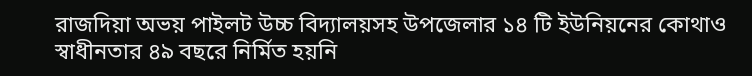রাজদিয়া অভয় পাইলট উচ্চ বিদ্যালয়সহ উপজেলার ১৪ টি ইউনিয়নের কোথাও স্বাধীনতার ৪৯ বছরে নির্মিত হয়নি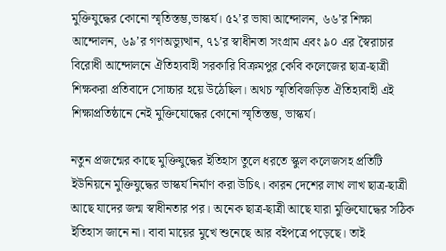মুক্তিযুদ্ধের কোনো স্মৃতিস্তম্ভ,ভাস্কর্য। ৫২’র ভাষা আন্দোলন, ৬৬’র শিক্ষা আন্দোলন, ৬৯’র গণঅভ্যুত্থান, ৭১’র স্বাধীনতা সংগ্রাম এবং ৯০ এর স্বৈরাচার বিরোধী আন্দোলনে ঐতিহ্যবাহী সরকারি বিক্রমপুর কেবি কলেজের ছাত্র-ছাত্রী শিক্ষকরা প্রতিবাদে সোচ্চার হয়ে উঠেছিল। অথচ স্মৃতিবিজড়িত ঐতিহ্যবাহী এই শিক্ষাপ্রতিষ্ঠানে নেই মুক্তিযোদ্ধের কোনো স্মৃতিস্তম্ভ, ভাস্কর্য।

নতুন প্রজন্মের কাছে মুক্তিযুদ্ধের ইতিহাস তুলে ধরতে স্কুল কলেজসহ প্রতিটি ইউনিয়নে মুক্তিযুদ্ধের ভাস্কর্য নির্মাণ করা উচিৎ। কারন দেশের লাখ লাখ ছাত্র-ছাত্রী আছে যাদের জন্ম স্বাধীনতার পর। অনেক ছাত্র-ছাত্রী আছে যারা মুক্তিযোদ্ধের সঠিক ইতিহাস জানে না। বাবা মায়ের মুখে শুনেছে আর বইপত্রে পড়েছে। তাই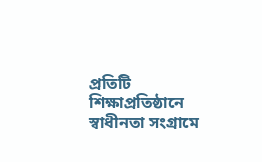প্রতিটি শিক্ষাপ্রতিষ্ঠানে স্বাধীনতা সংগ্রামে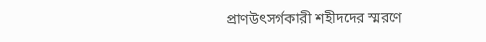প্রাণউৎসর্গকারী শহীদদের স্মরণে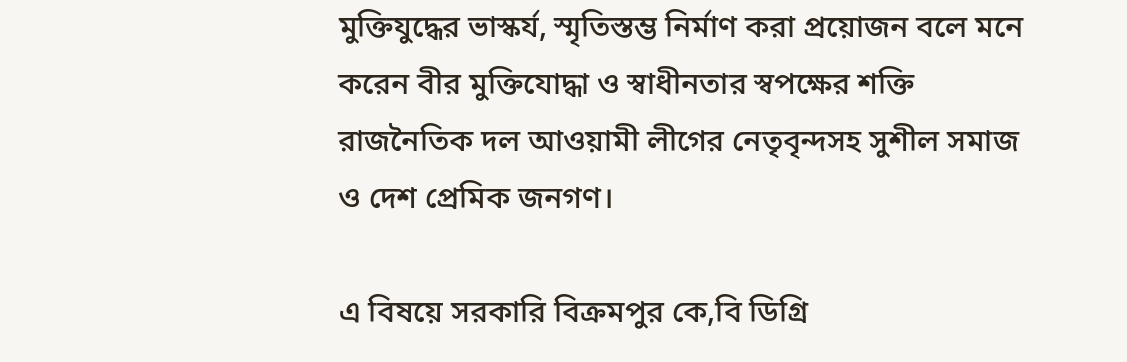মুক্তিযুদ্ধের ভাস্কর্য, স্মৃতিস্তম্ভ নির্মাণ করা প্রয়োজন বলে মনে করেন বীর মুক্তিযোদ্ধা ও স্বাধীনতার স্বপক্ষের শক্তি রাজনৈতিক দল আওয়ামী লীগের নেতৃবৃন্দসহ সুশীল সমাজ ও দেশ প্রেমিক জনগণ।

এ বিষয়ে সরকারি বিক্রমপুর কে,বি ডিগ্রি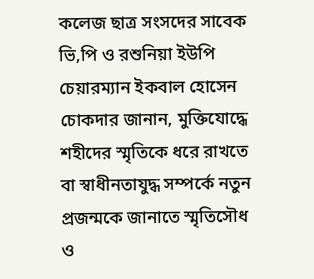কলেজ ছাত্র সংসদের সাবেক ভি,পি ও রশুনিয়া ইউপি চেয়ারম্যান ইকবাল হোসেন চোকদার জানান, মুক্তিযোদ্ধে শহীদের স্মৃতিকে ধরে রাখতে বা স্বাধীনতাযুদ্ধ সম্পর্কে নতুন প্রজন্মকে জানাতে স্মৃতিসৌধ ও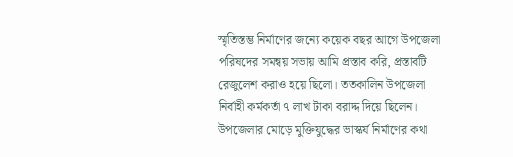স্মৃতিস্তম্ভ নির্মাণের জন্যে কয়েক বছর আগে উপজেলা পরিষদের সমন্বয় সভায় আমি প্রস্তাব করি, প্রস্তাবটি রেজুলেশ করাও হয়ে ছিলো। ততকালিন উপজেলা নির্বাহী কর্মকর্তা ৭ লাখ টাকা বরাদ্দ দিয়ে ছিলেন। উপজেলার মোড়ে মুক্তিযুদ্ধের ভাস্কর্য নির্মাণের কথা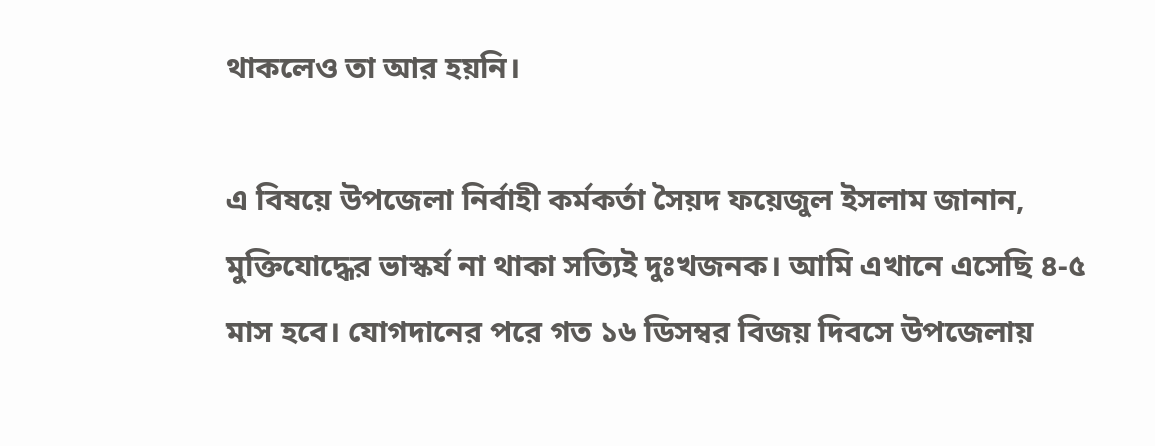থাকলেও তা আর হয়নি।

এ বিষয়ে উপজেলা নির্বাহী কর্মকর্তা সৈয়দ ফয়েজুল ইসলাম জানান, মুক্তিযোদ্ধের ভাস্কর্য না থাকা সত্যিই দুঃখজনক। আমি এখানে এসেছি ৪-৫ মাস হবে। যোগদানের পরে গত ১৬ ডিসম্বর বিজয় দিবসে উপজেলায়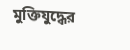মুক্তিযুদ্ধের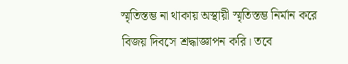স্মৃতিস্তম্ভ না থাকায় অস্থায়ী স্মৃতিস্তম্ভ নির্মান করে বিজয় দিবসে শ্রদ্ধাজ্ঞাপন করি। তবে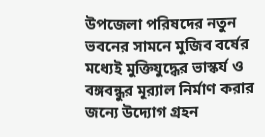উপজেলা পরিষদের নতুন ভবনের সামনে মুজিব বর্ষের মধ্যেই মুক্তিযুদ্ধের ভাস্কর্য ও বঙ্গবন্ধুর মূর‌্যাল নির্মাণ করার জন্যে উদ্যোগ গ্রহন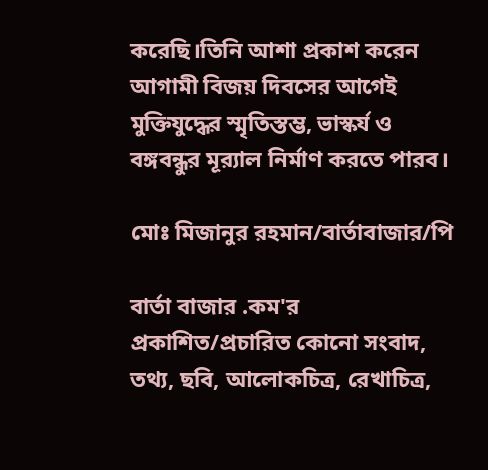করেছি।তিনি আশা প্রকাশ করেন আগামী বিজয় দিবসের আগেই মুক্তিযুদ্ধের স্মৃতিস্তম্ভ, ভাস্কর্য ও বঙ্গবন্ধুর মূর‌্যাল নির্মাণ করতে পারব।

মোঃ মিজানুর রহমান/বার্তাবাজার/পি

বার্তা বাজার .কম'র প্রকাশিত/প্রচারিত কোনো সংবাদ, তথ্য, ছবি, আলোকচিত্র, রেখাচিত্র,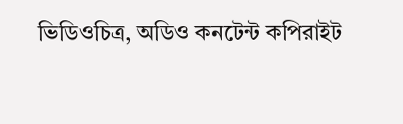ভিডিওচিত্র, অডিও কনটেন্ট কপিরাইট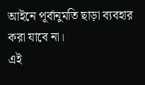আইনে পূর্বানুমতি ছাড়া ব্যবহার করা যাবে না।
এই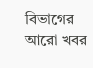বিভাগের আরো খবর